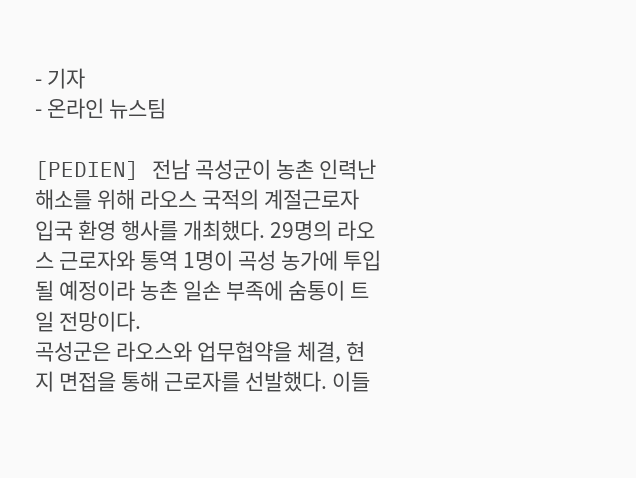- 기자
- 온라인 뉴스팀

[PEDIEN] 전남 곡성군이 농촌 인력난 해소를 위해 라오스 국적의 계절근로자 입국 환영 행사를 개최했다. 29명의 라오스 근로자와 통역 1명이 곡성 농가에 투입될 예정이라 농촌 일손 부족에 숨통이 트일 전망이다.
곡성군은 라오스와 업무협약을 체결, 현지 면접을 통해 근로자를 선발했다. 이들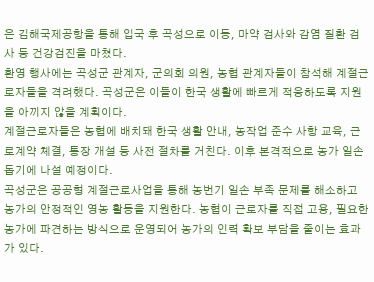은 김해국제공항을 통해 입국 후 곡성으로 이동, 마약 검사와 감염 질환 검사 등 건강검진을 마쳤다.
환영 행사에는 곡성군 관계자, 군의회 의원, 농협 관계자들이 참석해 계절근로자들을 격려했다. 곡성군은 이들이 한국 생활에 빠르게 적응하도록 지원을 아끼지 않을 계획이다.
계절근로자들은 농협에 배치돼 한국 생활 안내, 농작업 준수 사항 교육, 근로계약 체결, 통장 개설 등 사전 절차를 거친다. 이후 본격적으로 농가 일손 돕기에 나설 예정이다.
곡성군은 공공형 계절근로사업을 통해 농번기 일손 부족 문제를 해소하고 농가의 안정적인 영농 활동을 지원한다. 농협이 근로자를 직접 고용, 필요한 농가에 파견하는 방식으로 운영되어 농가의 인력 확보 부담을 줄이는 효과가 있다.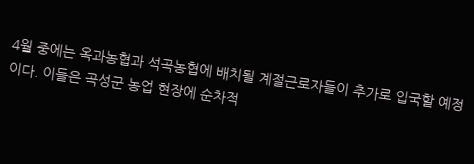4월 중에는 옥과농협과 석곡농협에 배치될 계절근로자들이 추가로 입국할 예정이다. 이들은 곡성군 농업 현장에 순차적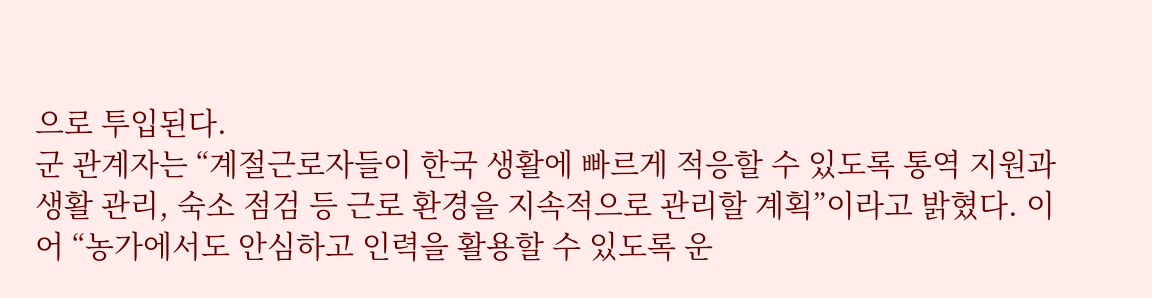으로 투입된다.
군 관계자는 “계절근로자들이 한국 생활에 빠르게 적응할 수 있도록 통역 지원과 생활 관리, 숙소 점검 등 근로 환경을 지속적으로 관리할 계획”이라고 밝혔다. 이어 “농가에서도 안심하고 인력을 활용할 수 있도록 운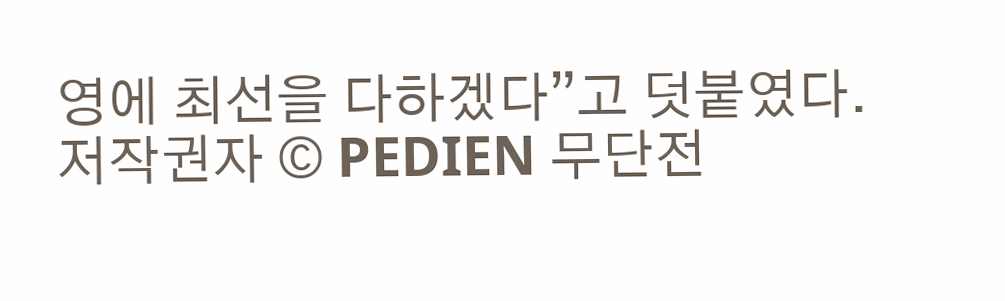영에 최선을 다하겠다”고 덧붙였다.
저작권자 © PEDIEN 무단전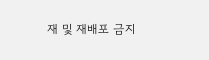재 및 재배포 금지